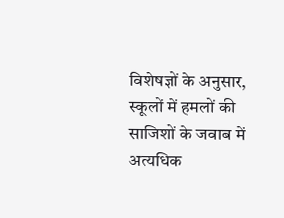विशेषज्ञों के अनुसार, स्कूलों में हमलों की साजिशों के जवाब में अत्यधिक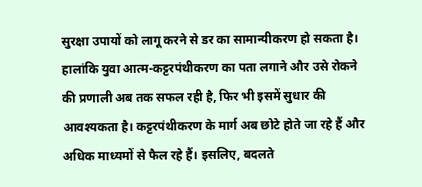सुरक्षा उपायों को लागू करने से डर का सामान्यीकरण हो सकता है। हालांकि युवा आत्म-कट्टरपंथीकरण का पता लगाने और उसे रोकने की प्रणाली अब तक सफल रही है, फिर भी इसमें सुधार की आवश्यकता है। कट्टरपंथीकरण के मार्ग अब छोटे होते जा रहे हैं और अधिक माध्यमों से फैल रहे हैं। इसलिए, बदलते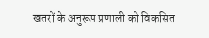खतरों के अनुरूप प्रणाली को विकसित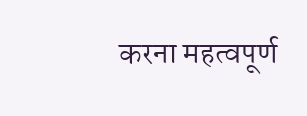करना महत्वपूर्ण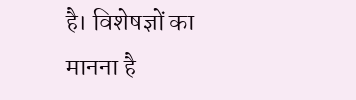है। विशेषज्ञों का मानना है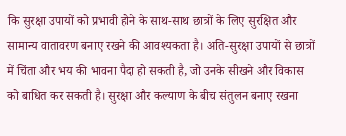कि सुरक्षा उपायों को प्रभावी होने के साथ-साथ छात्रों के लिए सुरक्षित और सामान्य वातावरण बनाए रखने की आवश्यकता है। अति-सुरक्षा उपायों से छात्रों में चिंता और भय की भावना पैदा हो सकती है, जो उनके सीखने और विकास को बाधित कर सकती है। सुरक्षा और कल्याण के बीच संतुलन बनाए रखना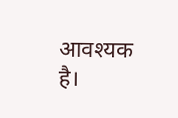आवश्यक है।